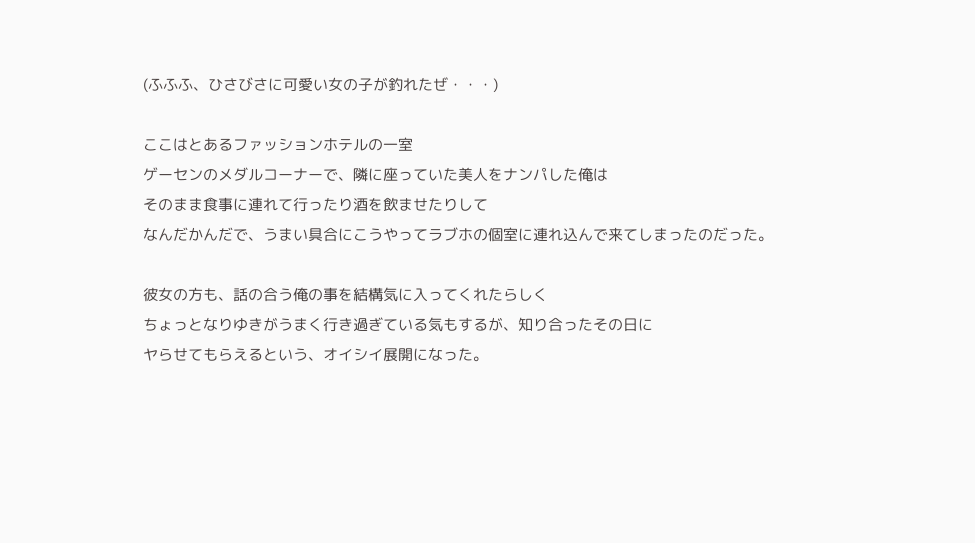(ふふふ、ひさびさに可愛い女の子が釣れたぜ・・・)

ここはとあるファッションホテルの一室
ゲーセンのメダルコーナーで、隣に座っていた美人をナンパした俺は
そのまま食事に連れて行ったり酒を飲ませたりして
なんだかんだで、うまい具合にこうやってラブホの個室に連れ込んで来てしまったのだった。

彼女の方も、話の合う俺の事を結構気に入ってくれたらしく
ちょっとなりゆきがうまく行き過ぎている気もするが、知り合ったその日に
ヤらせてもらえるという、オイシイ展開になった。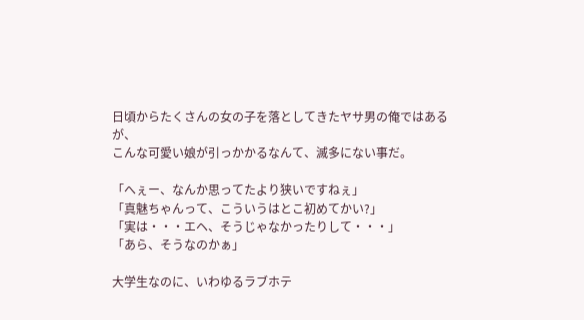日頃からたくさんの女の子を落としてきたヤサ男の俺ではあるが、
こんな可愛い娘が引っかかるなんて、滅多にない事だ。

「へぇー、なんか思ってたより狭いですねぇ」
「真魅ちゃんって、こういうはとこ初めてかい?」
「実は・・・エヘ、そうじゃなかったりして・・・」
「あら、そうなのかぁ」

大学生なのに、いわゆるラブホテ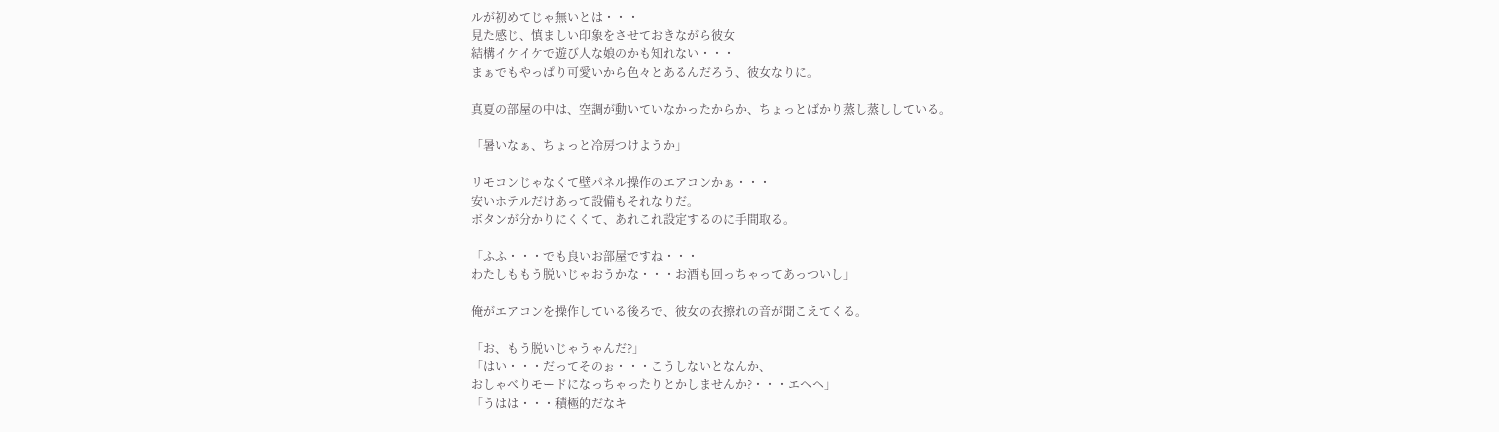ルが初めてじゃ無いとは・・・
見た感じ、慎ましい印象をさせておきながら彼女
結構イケイケで遊び人な娘のかも知れない・・・
まぁでもやっぱり可愛いから色々とあるんだろう、彼女なりに。

真夏の部屋の中は、空調が動いていなかったからか、ちょっとばかり蒸し蒸ししている。

「暑いなぁ、ちょっと冷房つけようか」

リモコンじゃなくて壁パネル操作のエアコンかぁ・・・
安いホテルだけあって設備もそれなりだ。
ボタンが分かりにくくて、あれこれ設定するのに手間取る。

「ふふ・・・でも良いお部屋ですね・・・
わたしももう脱いじゃおうかな・・・お酒も回っちゃってあっついし」

俺がエアコンを操作している後ろで、彼女の衣擦れの音が聞こえてくる。

「お、もう脱いじゃうゃんだ?」
「はい・・・だってそのぉ・・・こうしないとなんか、
おしゃべりモードになっちゃったりとかしませんか?・・・エヘヘ」
「うはは・・・積極的だなキ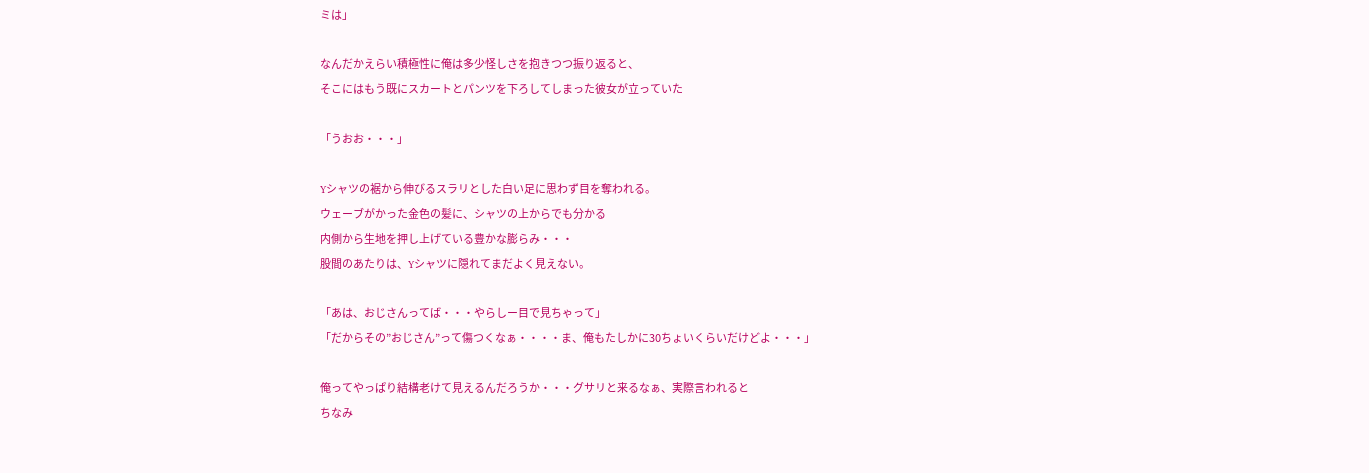ミは」

なんだかえらい積極性に俺は多少怪しさを抱きつつ振り返ると、
そこにはもう既にスカートとパンツを下ろしてしまった彼女が立っていた

「うおお・・・」

Yシャツの裾から伸びるスラリとした白い足に思わず目を奪われる。
ウェーブがかった金色の髪に、シャツの上からでも分かる
内側から生地を押し上げている豊かな膨らみ・・・
股間のあたりは、Yシャツに隠れてまだよく見えない。

「あは、おじさんってば・・・やらしー目で見ちゃって」
「だからその”おじさん”って傷つくなぁ・・・・ま、俺もたしかに30ちょいくらいだけどよ・・・」

俺ってやっぱり結構老けて見えるんだろうか・・・グサリと来るなぁ、実際言われると
ちなみ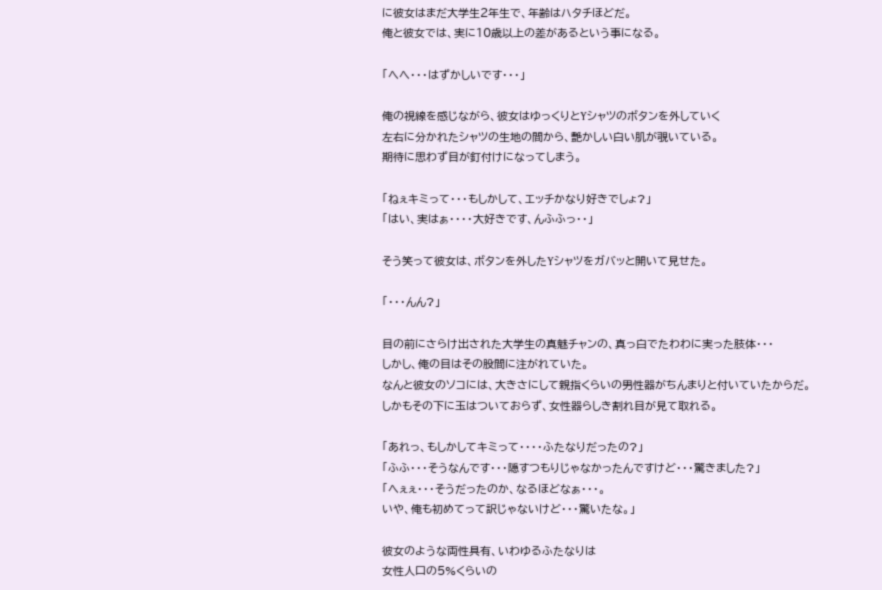に彼女はまだ大学生2年生で、年齢はハタチほどだ。
俺と彼女では、実に10歳以上の差があるという事になる。

「へへ・・・はずかしいです・・・」

俺の視線を感じながら、彼女はゆっくりとYシャツのボタンを外していく
左右に分かれたシャツの生地の間から、艶かしい白い肌が覗いている。
期待に思わず目が釘付けになってしまう。

「ねぇキミって・・・もしかして、エッチかなり好きでしょ?」
「はい、実はぁ・・・・大好きです、んふふっ・・」

そう笑って彼女は、ボタンを外したYシャツをガバッと開いて見せた。

「・・・んん?」

目の前にさらけ出された大学生の真魅チャンの、真っ白でたわわに実った肢体・・・
しかし、俺の目はその股間に注がれていた。
なんと彼女のソコには、大きさにして親指くらいの男性器がちんまりと付いていたからだ。
しかもその下に玉はついておらず、女性器らしき割れ目が見て取れる。

「あれっ、もしかしてキミって・・・・ふたなりだったの?」
「ふふ・・・そうなんです・・・隠すつもりじゃなかったんですけど・・・驚きました?」
「へぇぇ・・・そうだったのか、なるほどなぁ・・・。
いや、俺も初めてって訳じゃないけど・・・驚いたな。」

彼女のような両性具有、いわゆるふたなりは
女性人口の5%くらいの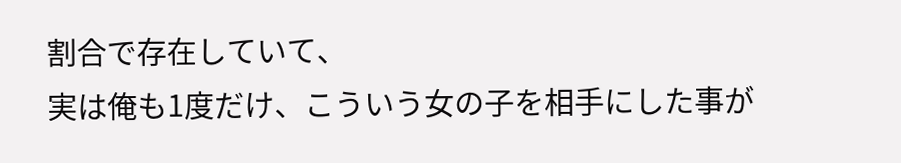割合で存在していて、
実は俺も1度だけ、こういう女の子を相手にした事が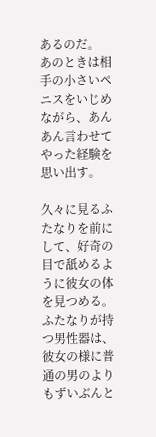あるのだ。
あのときは相手の小さいペニスをいじめながら、あんあん言わせてやった経験を思い出す。

久々に見るふたなりを前にして、好奇の目で舐めるように彼女の体を見つめる。
ふたなりが持つ男性器は、彼女の様に普通の男のよりもずいぶんと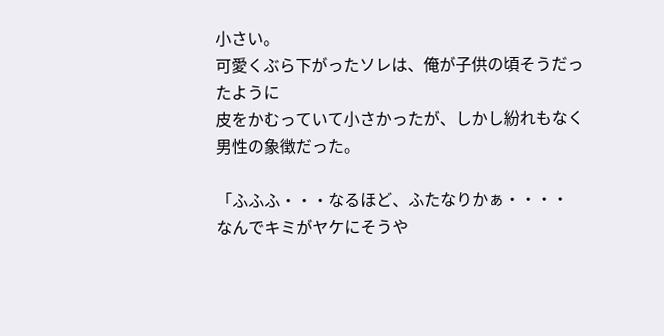小さい。
可愛くぶら下がったソレは、俺が子供の頃そうだったように
皮をかむっていて小さかったが、しかし紛れもなく男性の象徴だった。

「ふふふ・・・なるほど、ふたなりかぁ・・・・
なんでキミがヤケにそうや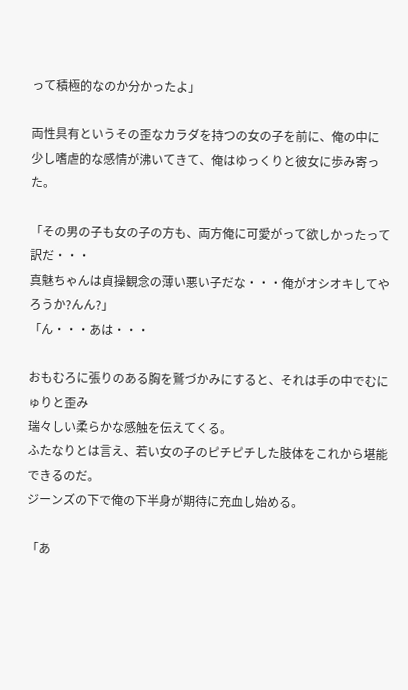って積極的なのか分かったよ」

両性具有というその歪なカラダを持つの女の子を前に、俺の中に
少し嗜虐的な感情が沸いてきて、俺はゆっくりと彼女に歩み寄った。

「その男の子も女の子の方も、両方俺に可愛がって欲しかったって訳だ・・・
真魅ちゃんは貞操観念の薄い悪い子だな・・・俺がオシオキしてやろうか?んん?」
「ん・・・あは・・・

おもむろに張りのある胸を鷲づかみにすると、それは手の中でむにゅりと歪み
瑞々しい柔らかな感触を伝えてくる。
ふたなりとは言え、若い女の子のピチピチした肢体をこれから堪能できるのだ。
ジーンズの下で俺の下半身が期待に充血し始める。

「あ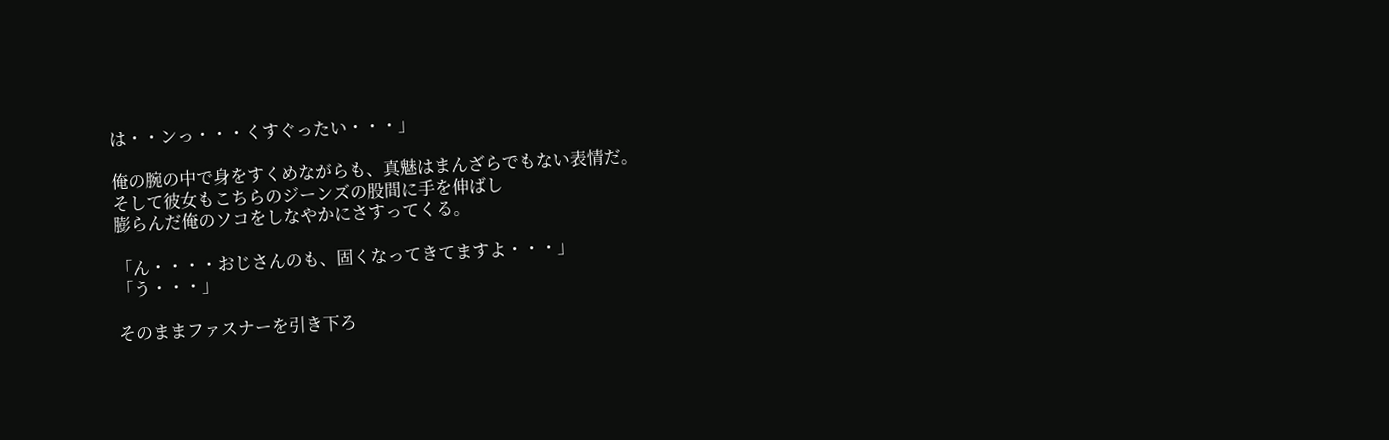は・・ンっ・・・くすぐったい・・・」

俺の腕の中で身をすくめながらも、真魅はまんざらでもない表情だ。
そして彼女もこちらのジーンズの股間に手を伸ばし
膨らんだ俺のソコをしなやかにさすってくる。

「ん・・・・おじさんのも、固くなってきてますよ・・・」
「う・・・」

そのままファスナーを引き下ろ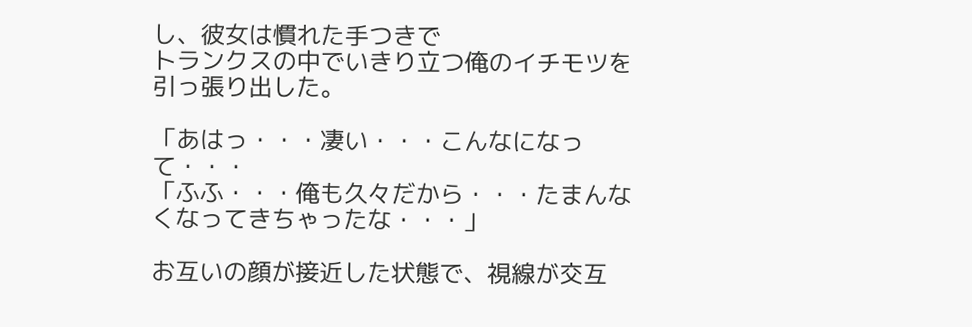し、彼女は慣れた手つきで
トランクスの中でいきり立つ俺のイチモツを引っ張り出した。

「あはっ・・・凄い・・・こんなになって・・・
「ふふ・・・俺も久々だから・・・たまんなくなってきちゃったな・・・」

お互いの顔が接近した状態で、視線が交互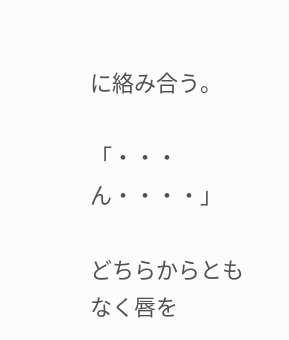に絡み合う。

「・・・ん・・・・」

どちらからともなく唇を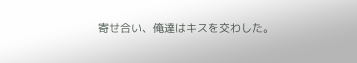寄せ合い、俺達はキスを交わした。